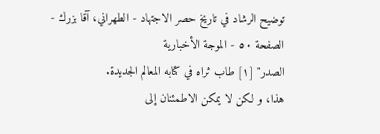توضيح الرشاد في تاريخ حصر الاجتهاد - الطهراني، آقا بزرك - الصفحة ٥٠ - الموجة الأخبارية
الصدر" [١] طاب ثراه في كتابه المعالم الجديدة.
هذا، و لكن لا يمكن الاطمئنان إلى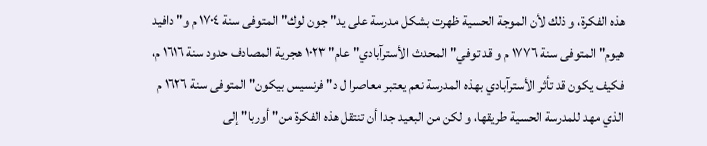هذه الفكرة، و ذلك لأن الموجة الحسية ظهرت بشكل مدرسة على يد" جون لوك" المتوفى سنة ١٧٠٤ م و" دافيد هيوم" المتوفى سنة ١٧٧٦ م و قد توفي" المحدث الأسترآبادي" عام" ١٠٢٣ هجرية المصادف حدود سنة ١٦١٦ م، فكيف يكون قد تأثر الأسترآبادي بهذه المدرسة نعم يعتبر معاصرا ل د" فرنسيس بيكون" المتوفى سنة ١٦٢٦ م الذي مهد للمدرسة الحسية طريقها، و لكن من البعيد جدا أن تنتقل هذه الفكرة من" أوربا" إلى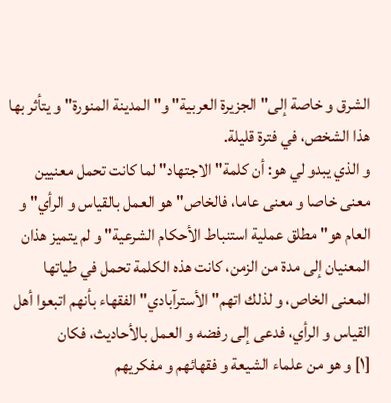الشرق و خاصة إلى" الجزيرة العربية" و" المدينة المنورة" و يتأثر بها هذا الشخص، في فترة قليلة.
و الذي يبدو لي هو: أن كلمة" الاجتهاد" لما كانت تحمل معنيين معنى خاصا و معنى عاما، فالخاص" هو العمل بالقياس و الرأي" و العام هو" مطلق عملية استنباط الأحكام الشرعية" و لم يتميز هذان المعنيان إلى مدة من الزمن، كانت هذه الكلمة تحمل في طياتها المعنى الخاص، و لذلك اتهم" الأسترآبادي" الفقهاء بأنهم اتبعوا أهل القياس و الرأي، فدعى إلى رفضه و العمل بالأحاديث، فكان
[١] و هو من علماء الشيعة و فقهائهم و مفكريهم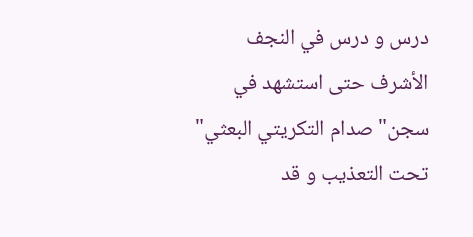درس و درس في النجف الأشرف حتى استشهد في سجن" صدام التكريتي البعثي" تحت التعذيب و قد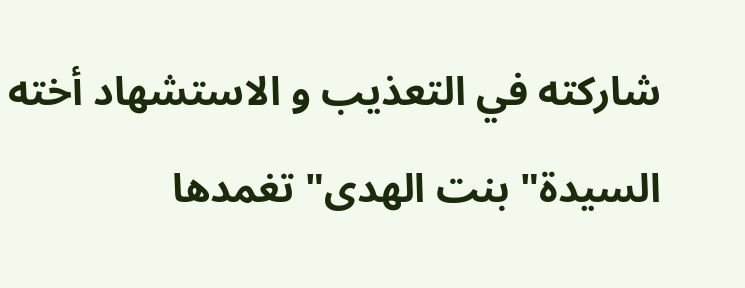شاركته في التعذيب و الاستشهاد أخته السيدة" بنت الهدى" تغمدها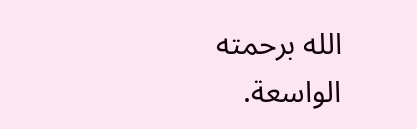الله برحمته الواسعة.